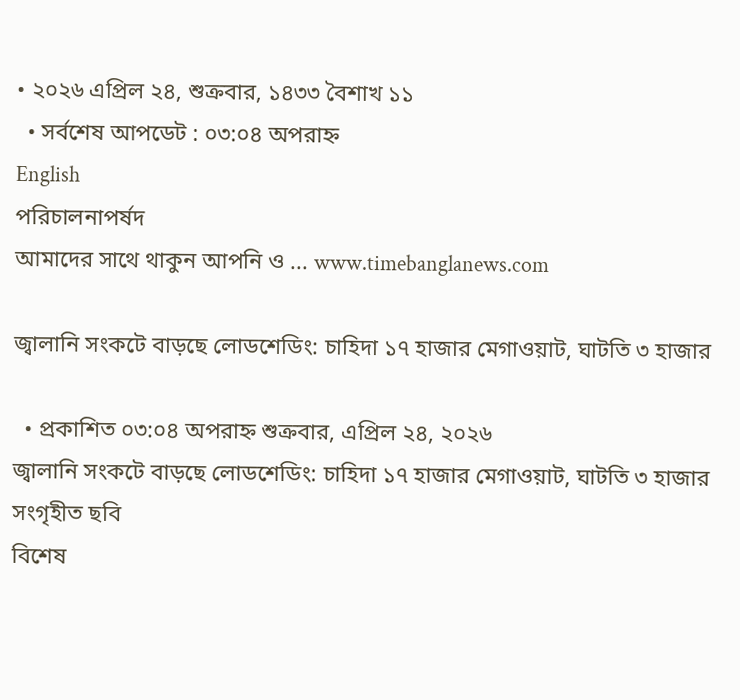• ২০২৬ এপ্রিল ২৪, শুক্রবার, ১৪৩৩ বৈশাখ ১১
  • সর্বশেষ আপডেট : ০৩:০৪ অপরাহ্ন
English
পরিচালনাপর্ষদ
আমাদের সাথে থাকুন আপনি ও ... www.timebanglanews.com

জ্বালানি সংকটে বাড়ছে লোডশেডিং: চাহিদা ১৭ হাজার মেগাওয়াট, ঘাটতি ৩ হাজার

  • প্রকাশিত ০৩:০৪ অপরাহ্ন শুক্রবার, এপ্রিল ২৪, ২০২৬
জ্বালানি সংকটে বাড়ছে লোডশেডিং: চাহিদা ১৭ হাজার মেগাওয়াট, ঘাটতি ৩ হাজার
সংগৃহীত ছবি
বিশেষ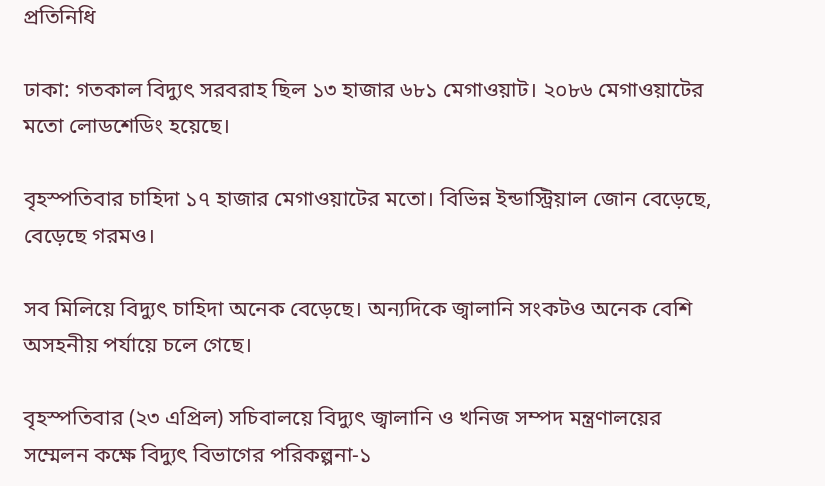প্রতিনিধি

ঢাকা: গতকাল বিদ্যুৎ সরবরাহ ছিল ১৩ হাজার ৬৮১ মেগাওয়াট। ২০৮৬ মেগাওয়াটের মতো লোডশেডিং হয়েছে।

বৃহস্পতিবার চাহিদা ১৭ হাজার মেগাওয়াটের মতো। বিভিন্ন ইন্ডাস্ট্রিয়াল জোন বেড়েছে, বেড়েছে গরমও।

সব মিলিয়ে বিদ্যুৎ চাহিদা অনেক বেড়েছে। অন্যদিকে জ্বালানি সংকটও অনেক বেশি অসহনীয় পর্যায়ে চলে গেছে।

বৃহস্পতিবার (২৩ এপ্রিল) সচিবালয়ে বিদ্যুৎ জ্বালানি ও খনিজ সম্পদ মন্ত্রণালয়ের সম্মেলন কক্ষে বিদ্যুৎ বিভাগের পরিকল্পনা-১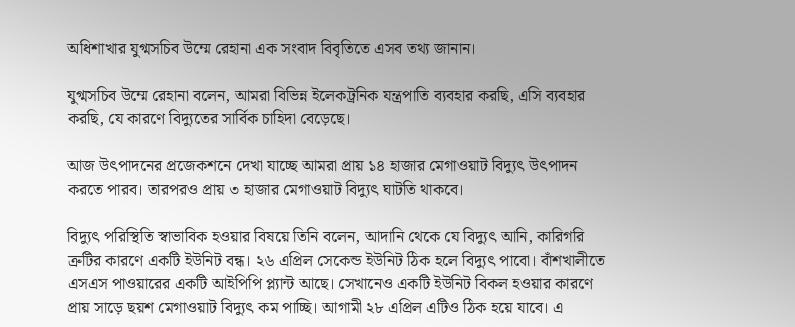অধিশাখার যুগ্মসচিব উম্মে রেহানা এক সংবাদ বিবৃতিতে এসব তথ্য জানান।

যুগ্মসচিব উম্মে রেহানা বলেন, আমরা বিভিন্ন ইলেকট্রনিক যন্ত্রপাতি ব্যবহার করছি, এসি ব্যবহার করছি, যে কারণে বিদ্যুতের সার্বিক চাহিদা বেড়েছে।

আজ উৎপাদনের প্রজেকশনে দেখা যাচ্ছে আমরা প্রায় ১৪ হাজার মেগাওয়াট বিদ্যুৎ উৎপাদন করতে পারব। তারপরও প্রায় ৩ হাজার মেগাওয়াট বিদ্যুৎ ঘাটতি থাকবে।

বিদ্যুৎ পরিস্থিতি স্বাভাবিক হওয়ার বিষয়ে তিনি বলেন, আদানি থেকে যে বিদ্যুৎ আনি, কারিগরি ত্রুটির কারণে একটি ইউনিট বন্ধ। ২৬ এপ্রিল সেকেন্ড ইউনিট ঠিক হলে বিদ্যুৎ পাবো। বাঁশখালীতে এসএস পাওয়ারের একটি আইপিপি প্ল্যান্ট আছে। সেখানেও একটি ইউনিট বিকল হওয়ার কারণে প্রায় সাড়ে ছয়শ মেগাওয়াট বিদ্যুৎ কম পাচ্ছি। আগামী ২৮ এপ্রিল এটিও ঠিক হয়ে যাবে। এ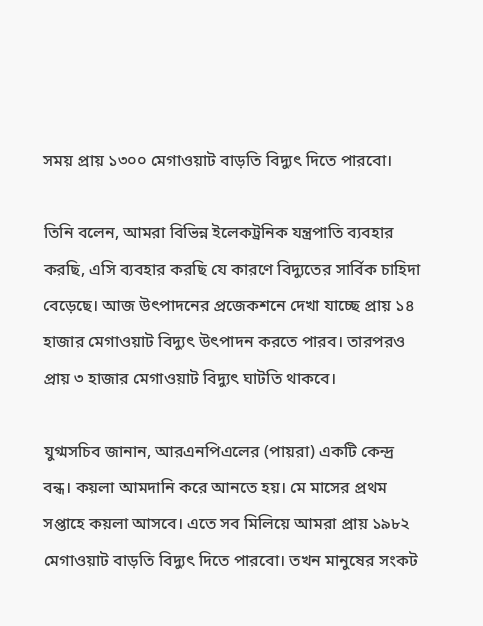সময় প্রায় ১৩০০ মেগাওয়াট বাড়তি বিদ্যুৎ দিতে পারবো।

তিনি বলেন, আমরা বিভিন্ন ইলেকট্রনিক যন্ত্রপাতি ব্যবহার করছি, এসি ব্যবহার করছি যে কারণে বিদ্যুতের সার্বিক চাহিদা বেড়েছে। আজ উৎপাদনের প্রজেকশনে দেখা যাচ্ছে প্রায় ১৪ হাজার মেগাওয়াট বিদ্যুৎ উৎপাদন করতে পারব। তারপরও প্রায় ৩ হাজার মেগাওয়াট বিদ্যুৎ ঘাটতি থাকবে।

যুগ্মসচিব জানান, আরএনপিএলের (পায়রা) একটি কেন্দ্র বন্ধ। কয়লা আমদানি করে আনতে হয়। মে মাসের প্রথম সপ্তাহে কয়লা আসবে। এতে সব মিলিয়ে আমরা প্রায় ১৯৮২ মেগাওয়াট বাড়তি বিদ্যুৎ দিতে পারবো। তখন মানুষের সংকট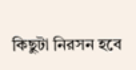কিছুটা নিরসন হবে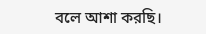বলে আশা করছি।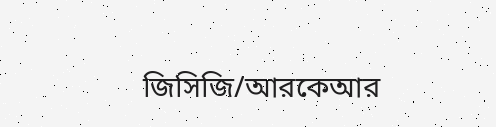জিসিজি/আরকেআর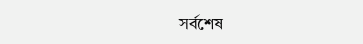সর্বশেষ